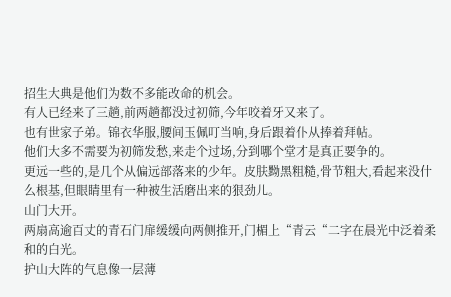招生大典是他们为数不多能改命的机会。
有人已经来了三趟,前两趟都没过初筛,今年咬着牙又来了。
也有世家子弟。锦衣华服,腰间玉佩叮当响,身后跟着仆从捧着拜帖。
他们大多不需要为初筛发愁,来走个过场,分到哪个堂才是真正要争的。
更远一些的,是几个从偏远部落来的少年。皮肤黝黑粗糙,骨节粗大,看起来没什么根基,但眼睛里有一种被生活磨出来的狠劲儿。
山门大开。
两扇高逾百丈的青石门扉缓缓向两侧推开,门楣上“青云“二字在晨光中泛着柔和的白光。
护山大阵的气息像一层薄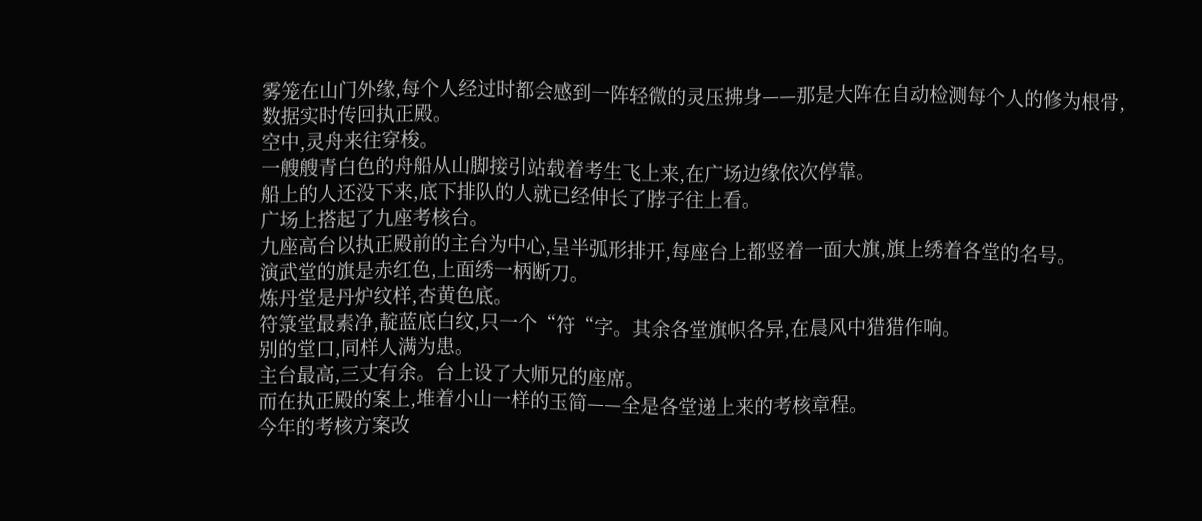雾笼在山门外缘,每个人经过时都会感到一阵轻微的灵压拂身——那是大阵在自动检测每个人的修为根骨,数据实时传回执正殿。
空中,灵舟来往穿梭。
一艘艘青白色的舟船从山脚接引站载着考生飞上来,在广场边缘依次停靠。
船上的人还没下来,底下排队的人就已经伸长了脖子往上看。
广场上搭起了九座考核台。
九座高台以执正殿前的主台为中心,呈半弧形排开,每座台上都竖着一面大旗,旗上绣着各堂的名号。
演武堂的旗是赤红色,上面绣一柄断刀。
炼丹堂是丹炉纹样,杏黄色底。
符箓堂最素净,靛蓝底白纹,只一个“符“字。其余各堂旗帜各异,在晨风中猎猎作响。
别的堂口,同样人满为患。
主台最高,三丈有余。台上设了大师兄的座席。
而在执正殿的案上,堆着小山一样的玉简——全是各堂递上来的考核章程。
今年的考核方案改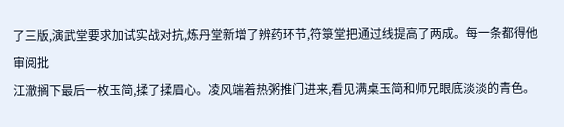了三版,演武堂要求加试实战对抗,炼丹堂新增了辨药环节,符箓堂把通过线提高了两成。每一条都得他审阅批
江澈搁下最后一枚玉简,揉了揉眉心。凌风端着热粥推门进来,看见满桌玉简和师兄眼底淡淡的青色。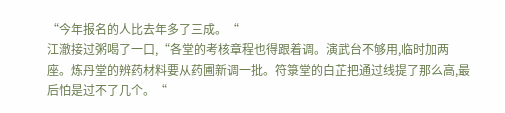“今年报名的人比去年多了三成。“
江澈接过粥喝了一口,“各堂的考核章程也得跟着调。演武台不够用,临时加两座。炼丹堂的辨药材料要从药圃新调一批。符箓堂的白芷把通过线提了那么高,最后怕是过不了几个。“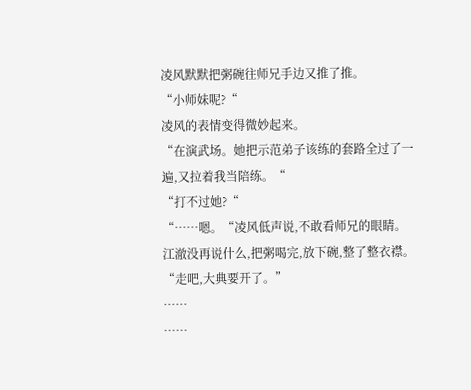凌风默默把粥碗往师兄手边又推了推。
“小师妹呢?“
凌风的表情变得微妙起来。
“在演武场。她把示范弟子该练的套路全过了一遍,又拉着我当陪练。“
“打不过她?“
“……嗯。“凌风低声说,不敢看师兄的眼睛。
江澈没再说什么,把粥喝完,放下碗,整了整衣襟。“走吧,大典要开了。”
……
……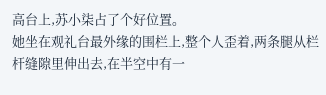高台上,苏小柒占了个好位置。
她坐在观礼台最外缘的围栏上,整个人歪着,两条腿从栏杆缝隙里伸出去,在半空中有一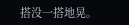搭没一搭地晃。